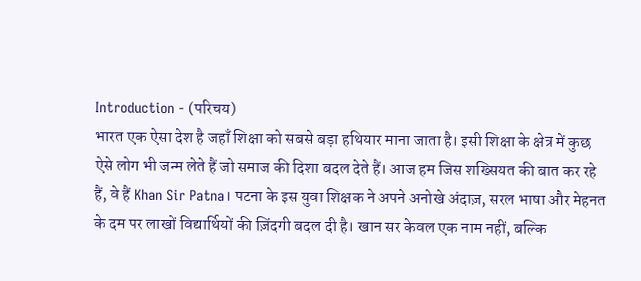Introduction - (परिचय)
भारत एक ऐसा देश है जहाँ शिक्षा को सबसे बड़ा हथियार माना जाता है। इसी शिक्षा के क्षेत्र में कुछ ऐसे लोग भी जन्म लेते हैं जो समाज की दिशा बदल देते हैं। आज हम जिस शख्सियत की बात कर रहे हैं, वे हैं Khan Sir Patna। पटना के इस युवा शिक्षक ने अपने अनोखे अंदाज़, सरल भाषा और मेहनत के दम पर लाखों विद्यार्थियों की ज़िंदगी बदल दी है। खान सर केवल एक नाम नहीं, बल्कि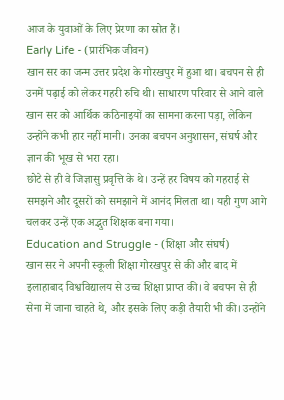आज के युवाओं के लिए प्रेरणा का स्रोत हैं।
Early Life - (प्रारंभिक जीवन)
खान सर का जन्म उत्तर प्रदेश के गोरखपुर में हुआ था। बचपन से ही उनमें पढ़ाई को लेकर गहरी रुचि थी। साधारण परिवार से आने वाले खान सर को आर्थिक कठिनाइयों का सामना करना पड़ा, लेकिन उन्होंने कभी हार नहीं मानी। उनका बचपन अनुशासन, संघर्ष और ज्ञान की भूख से भरा रहा।
छोटे से ही वे जिज्ञासु प्रवृत्ति के थे। उन्हें हर विषय को गहराई से समझने और दूसरों को समझाने में आनंद मिलता था। यही गुण आगे चलकर उन्हें एक अद्भुत शिक्षक बना गया।
Education and Struggle - (शिक्षा और संघर्ष)
खान सर ने अपनी स्कूली शिक्षा गोरखपुर से की और बाद में इलाहाबाद विश्वविद्यालय से उच्च शिक्षा प्राप्त की। वे बचपन से ही सेना में जाना चाहते थे, और इसके लिए कड़ी तैयारी भी की। उन्होंने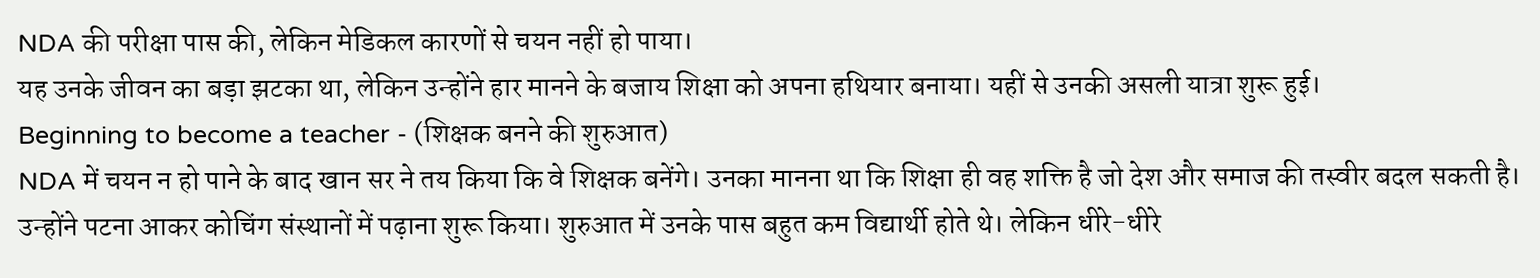NDA की परीक्षा पास की, लेकिन मेडिकल कारणों से चयन नहीं हो पाया।
यह उनके जीवन का बड़ा झटका था, लेकिन उन्होंने हार मानने के बजाय शिक्षा को अपना हथियार बनाया। यहीं से उनकी असली यात्रा शुरू हुई।
Beginning to become a teacher - (शिक्षक बनने की शुरुआत)
NDA में चयन न हो पाने के बाद खान सर ने तय किया कि वे शिक्षक बनेंगे। उनका मानना था कि शिक्षा ही वह शक्ति है जो देश और समाज की तस्वीर बदल सकती है।
उन्होंने पटना आकर कोचिंग संस्थानों में पढ़ाना शुरू किया। शुरुआत में उनके पास बहुत कम विद्यार्थी होते थे। लेकिन धीरे-धीरे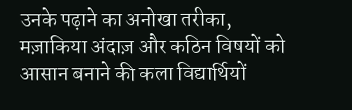उनके पढ़ाने का अनोखा तरीका, मज़ाकिया अंदाज़ और कठिन विषयों को आसान बनाने की कला विद्यार्थियों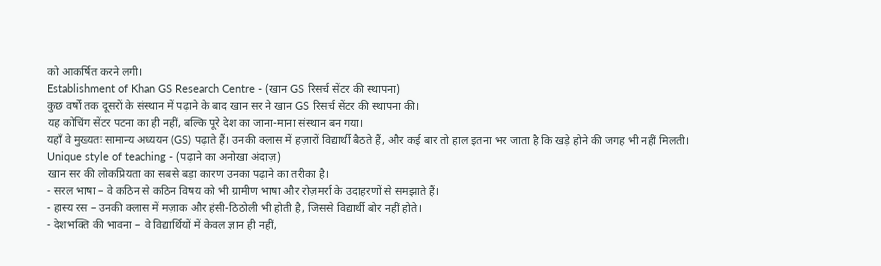को आकर्षित करने लगी।
Establishment of Khan GS Research Centre - (खान GS रिसर्च सेंटर की स्थापना)
कुछ वर्षों तक दूसरों के संस्थान में पढ़ाने के बाद खान सर ने खान GS रिसर्च सेंटर की स्थापना की।
यह कोचिंग सेंटर पटना का ही नहीं, बल्कि पूरे देश का जाना-माना संस्थान बन गया।
यहाँ वे मुख्यतः सामान्य अध्ययन (GS) पढ़ाते हैं। उनकी क्लास में हज़ारों विद्यार्थी बैठते हैं, और कई बार तो हाल इतना भर जाता है कि खड़े होने की जगह भी नहीं मिलती।
Unique style of teaching - (पढ़ाने का अनोखा अंदाज़)
खान सर की लोकप्रियता का सबसे बड़ा कारण उनका पढ़ाने का तरीका है।
- सरल भाषा – वे कठिन से कठिन विषय को भी ग्रामीण भाषा और रोज़मर्रा के उदाहरणों से समझाते हैं।
- हास्य रस – उनकी क्लास में मज़ाक और हंसी-ठिठोली भी होती है, जिससे विद्यार्थी बोर नहीं होते।
- देशभक्ति की भावना – वे विद्यार्थियों में केवल ज्ञान ही नहीं,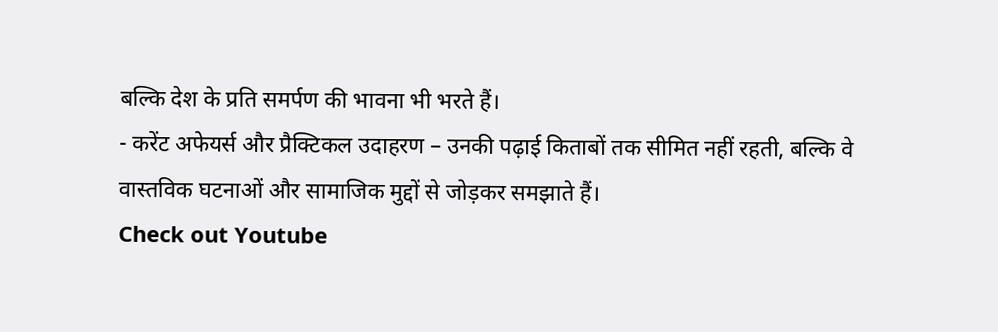बल्कि देश के प्रति समर्पण की भावना भी भरते हैं।
- करेंट अफेयर्स और प्रैक्टिकल उदाहरण – उनकी पढ़ाई किताबों तक सीमित नहीं रहती, बल्कि वे वास्तविक घटनाओं और सामाजिक मुद्दों से जोड़कर समझाते हैं।
Check out Youtube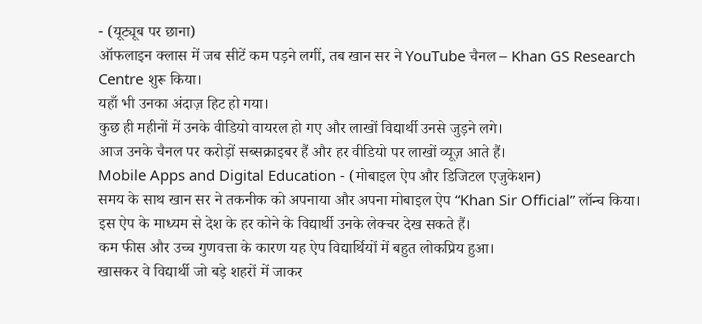- (यूट्यूब पर छाना)
ऑफलाइन क्लास में जब सीटें कम पड़ने लगीं, तब खान सर ने YouTube चैनल – Khan GS Research Centre शुरू किया।
यहाँ भी उनका अंदाज़ हिट हो गया।
कुछ ही महीनों में उनके वीडियो वायरल हो गए और लाखों विद्यार्थी उनसे जुड़ने लगे।
आज उनके चैनल पर करोड़ों सब्सक्राइबर हैं और हर वीडियो पर लाखों व्यूज़ आते हैं।
Mobile Apps and Digital Education - (मोबाइल ऐप और डिजिटल एजुकेशन)
समय के साथ खान सर ने तकनीक को अपनाया और अपना मोबाइल ऐप “Khan Sir Official” लॉन्च किया।
इस ऐप के माध्यम से देश के हर कोने के विद्यार्थी उनके लेक्चर देख सकते हैं।
कम फीस और उच्च गुणवत्ता के कारण यह ऐप विद्यार्थियों में बहुत लोकप्रिय हुआ।
खासकर वे विद्यार्थी जो बड़े शहरों में जाकर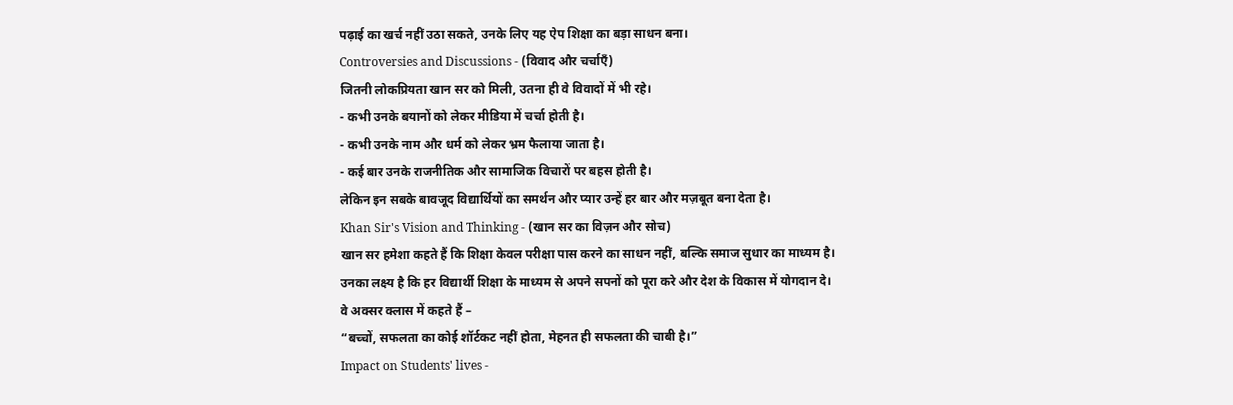पढ़ाई का खर्च नहीं उठा सकते, उनके लिए यह ऐप शिक्षा का बड़ा साधन बना।
Controversies and Discussions - (विवाद और चर्चाएँ)
जितनी लोकप्रियता खान सर को मिली, उतना ही वे विवादों में भी रहे।
- कभी उनके बयानों को लेकर मीडिया में चर्चा होती है।
- कभी उनके नाम और धर्म को लेकर भ्रम फैलाया जाता है।
- कई बार उनके राजनीतिक और सामाजिक विचारों पर बहस होती है।
लेकिन इन सबके बावजूद विद्यार्थियों का समर्थन और प्यार उन्हें हर बार और मज़बूत बना देता है।
Khan Sir's Vision and Thinking - (खान सर का विज़न और सोच)
खान सर हमेशा कहते हैं कि शिक्षा केवल परीक्षा पास करने का साधन नहीं, बल्कि समाज सुधार का माध्यम है।
उनका लक्ष्य है कि हर विद्यार्थी शिक्षा के माध्यम से अपने सपनों को पूरा करे और देश के विकास में योगदान दे।
वे अक्सर क्लास में कहते हैं –
“बच्चों, सफलता का कोई शॉर्टकट नहीं होता, मेहनत ही सफलता की चाबी है।”
Impact on Students' lives -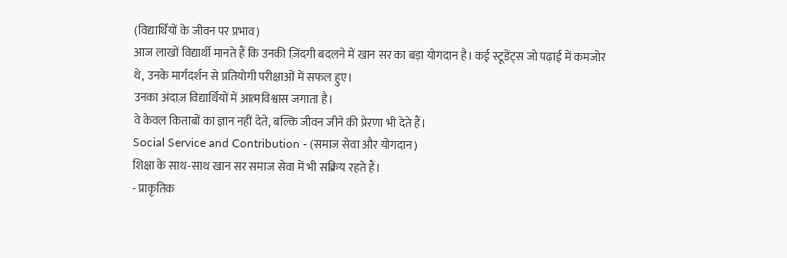(विद्यार्थियों के जीवन पर प्रभाव)
आज लाखों विद्यार्थी मानते हैं कि उनकी ज़िंदगी बदलने में खान सर का बड़ा योगदान है। कई स्टूडेंट्स जो पढ़ाई में कमजोर थे, उनके मार्गदर्शन से प्रतियोगी परीक्षाओं में सफल हुए।
उनका अंदाज़ विद्यार्थियों में आत्मविश्वास जगाता है।
वे केवल किताबों का ज्ञान नहीं देते, बल्कि जीवन जीने की प्रेरणा भी देते हैं।
Social Service and Contribution - (समाज सेवा और योगदान)
शिक्षा के साथ-साथ खान सर समाज सेवा में भी सक्रिय रहते हैं।
- प्राकृतिक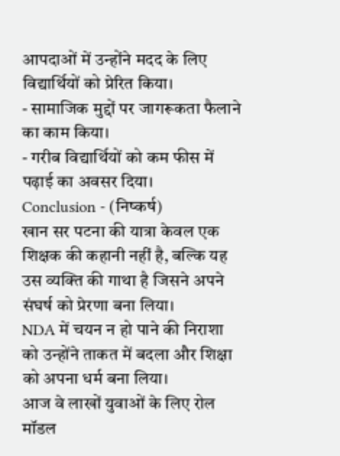आपदाओं में उन्होंने मदद के लिए विद्यार्थियों को प्रेरित किया।
- सामाजिक मुद्दों पर जागरूकता फैलाने का काम किया।
- गरीब विद्यार्थियों को कम फीस में पढ़ाई का अवसर दिया।
Conclusion - (निष्कर्ष)
खान सर पटना की यात्रा केवल एक शिक्षक की कहानी नहीं है, बल्कि यह उस व्यक्ति की गाथा है जिसने अपने संघर्ष को प्रेरणा बना लिया।
NDA में चयन न हो पाने की निराशा को उन्होंने ताकत में बदला और शिक्षा को अपना धर्म बना लिया।
आज वे लाखों युवाओं के लिए रोल मॉडल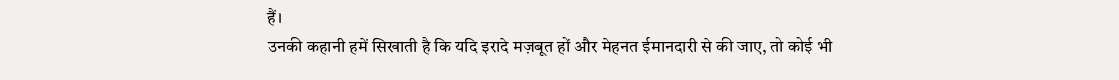हैं।
उनकी कहानी हमें सिखाती है कि यदि इरादे मज़बूत हों और मेहनत ईमानदारी से की जाए, तो कोई भी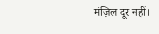मंज़िल दूर नहीं।